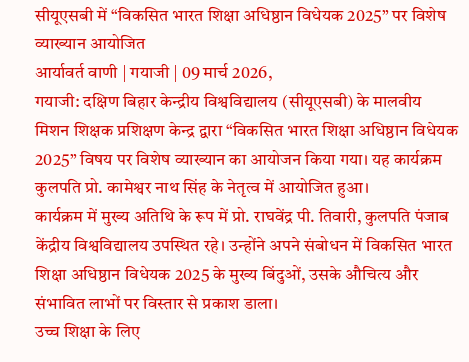सीयूएसबी में “विकसित भारत शिक्षा अधिष्ठान विधेयक 2025” पर विशेष व्याख्यान आयोजित
आर्यावर्त वाणी | गयाजी | 09 मार्च 2026,
गयाजी: दक्षिण बिहार केन्द्रीय विश्वविद्यालय (सीयूएसबी) के मालवीय मिशन शिक्षक प्रशिक्षण केन्द्र द्वारा “विकसित भारत शिक्षा अधिष्ठान विधेयक 2025” विषय पर विशेष व्याख्यान का आयोजन किया गया। यह कार्यक्रम कुलपति प्रो. कामेश्वर नाथ सिंह के नेतृत्व में आयोजित हुआ।
कार्यक्रम में मुख्य अतिथि के रूप में प्रो. राघवेंद्र पी. तिवारी, कुलपति पंजाब केंद्रीय विश्वविद्यालय उपस्थित रहे। उन्होंने अपने संबोधन में विकसित भारत शिक्षा अधिष्ठान विधेयक 2025 के मुख्य बिंदुओं, उसके औचित्य और संभावित लाभों पर विस्तार से प्रकाश डाला।
उच्च शिक्षा के लिए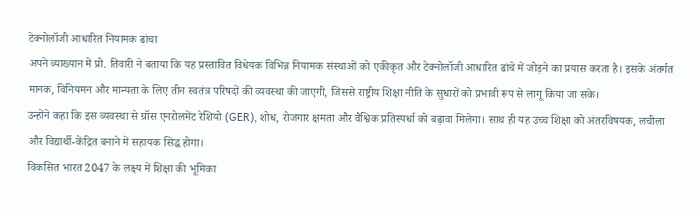टेक्नोलॉजी आधारित नियामक ढांचा
अपने व्याख्यान में प्रो. तिवारी ने बताया कि यह प्रस्तावित विधेयक विभिन्न नियामक संस्थाओं को एकीकृत और टेक्नोलॉजी आधारित ढांचे में जोड़ने का प्रयास करता है। इसके अंतर्गत मानक, विनियमन और मान्यता के लिए तीन स्वतंत्र परिषदों की व्यवस्था की जाएगी, जिससे राष्ट्रीय शिक्षा नीति के सुधारों को प्रभावी रूप से लागू किया जा सके।
उन्होंने कहा कि इस व्यवस्था से ग्रॉस एनरोलमेंट रेशियो (GER), शोध, रोजगार क्षमता और वैश्विक प्रतिस्पर्धा को बढ़ावा मिलेगा। साथ ही यह उच्च शिक्षा को अंतरविषयक, लचीला और विद्यार्थी-केंद्रित बनाने में सहायक सिद्ध होगा।
विकसित भारत 2047 के लक्ष्य में शिक्षा की भूमिका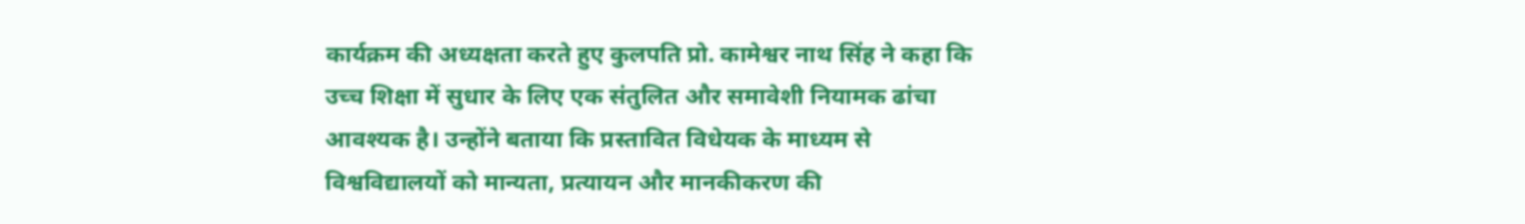कार्यक्रम की अध्यक्षता करते हुए कुलपति प्रो. कामेश्वर नाथ सिंह ने कहा कि उच्च शिक्षा में सुधार के लिए एक संतुलित और समावेशी नियामक ढांचा आवश्यक है। उन्होंने बताया कि प्रस्तावित विधेयक के माध्यम से विश्वविद्यालयों को मान्यता, प्रत्यायन और मानकीकरण की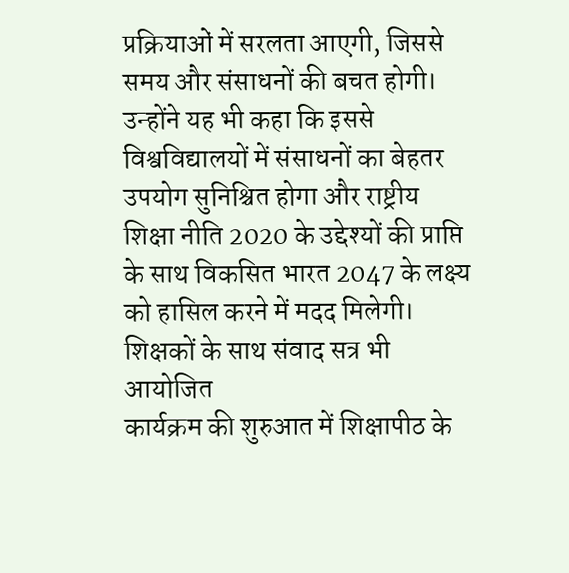प्रक्रियाओं में सरलता आएगी, जिससे समय और संसाधनों की बचत होगी।
उन्होंने यह भी कहा कि इससे विश्वविद्यालयों में संसाधनों का बेहतर उपयोग सुनिश्चित होगा और राष्ट्रीय शिक्षा नीति 2020 के उद्देश्यों की प्राप्ति के साथ विकसित भारत 2047 के लक्ष्य को हासिल करने में मदद मिलेगी।
शिक्षकों के साथ संवाद सत्र भी आयोजित
कार्यक्रम की शुरुआत में शिक्षापीठ के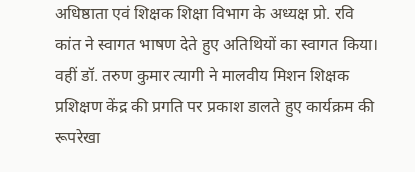अधिष्ठाता एवं शिक्षक शिक्षा विभाग के अध्यक्ष प्रो. रवि कांत ने स्वागत भाषण देते हुए अतिथियों का स्वागत किया। वहीं डॉ. तरुण कुमार त्यागी ने मालवीय मिशन शिक्षक प्रशिक्षण केंद्र की प्रगति पर प्रकाश डालते हुए कार्यक्रम की रूपरेखा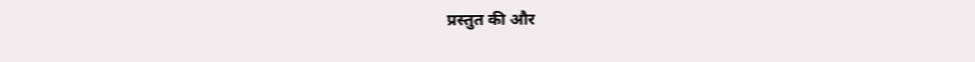प्रस्तुत की और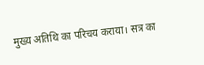मुख्य अतिथि का परिचय कराया। सत्र का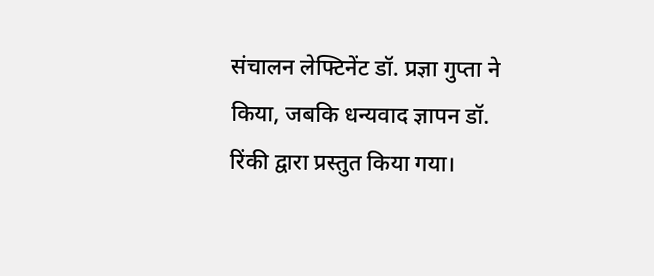संचालन लेफ्टिनेंट डॉ. प्रज्ञा गुप्ता ने किया, जबकि धन्यवाद ज्ञापन डॉ. रिंकी द्वारा प्रस्तुत किया गया।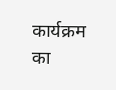कार्यक्रम का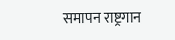समापन राष्ट्रगान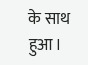के साथ हुआ।